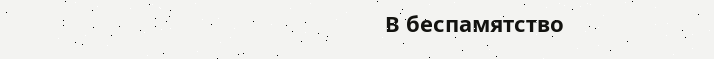В беспамятство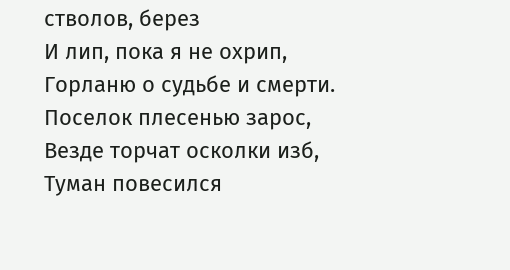стволов, берез
И лип, пока я не охрип,
Горланю о судьбе и смерти.
Поселок плесенью зарос,
Везде торчат осколки изб,
Туман повесился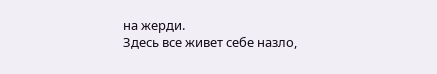на жерди.
Здесь все живет себе назло,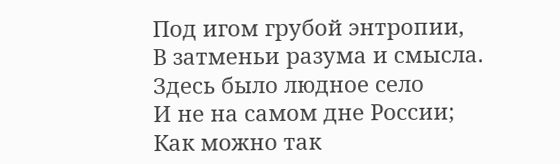Под игом грубой энтропии,
В затменьи разума и смысла.
Здесь было людное село
И не на самом дне России;
Как можно так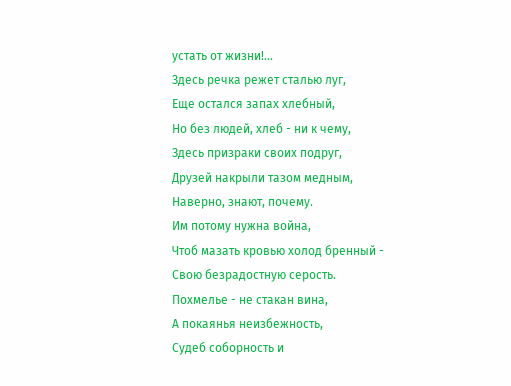устать от жизни!...
Здесь речка режет сталью луг,
Еще остался запах хлебный,
Но без людей, хлеб - ни к чему,
Здесь призраки своих подруг,
Друзей накрыли тазом медным,
Наверно, знают, почему.
Им потому нужна война,
Чтоб мазать кровью холод бренный -
Свою безрадостную серость.
Похмелье - не стакан вина,
А покаянья неизбежность,
Судеб соборность и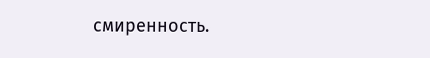смиренность.